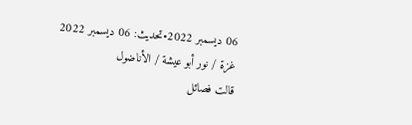06 ديسمبر 2022•تحديث: 06 ديسمبر 2022
غزة / نور أبو عيشة / الأناضول
قالت فصائل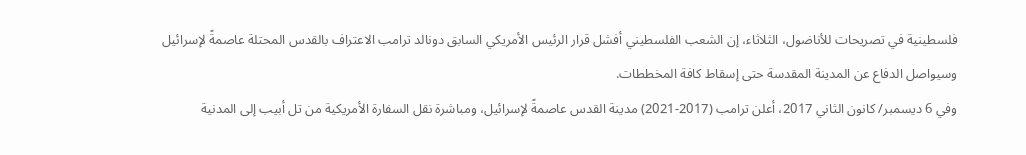فلسطينية في تصريحات للأناضول، الثلاثاء، إن الشعب الفلسطيني أفشل قرار الرئيس الأمريكي السابق دونالد ترامب الاعتراف بالقدس المحتلة عاصمةً لإسرائيل وسيواصل الدفاع عن المدينة المقدسة حتى إسقاط كافة المخططات.
وفي 6 ديسمبر/ كانون الثاني 2017، أعلن ترامب (2017-2021) مدينة القدس عاصمةً لإسرائيل، ومباشرة نقل السفارة الأمريكية من تل أبيب إلى المدنية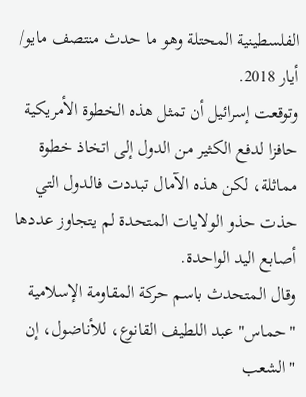الفلسطينية المحتلة وهو ما حدث منتصف مايو/ أيار 2018.
وتوقعت إسرائيل أن تمثل هذه الخطوة الأمريكية حافزا لدفع الكثير من الدول إلى اتخاذ خطوة مماثلة، لكن هذه الآمال تبددت فالدول التي حذت حذو الولايات المتحدة لم يتجاوز عددها أصابع اليد الواحدة.
وقال المتحدث باسم حركة المقاومة الإسلامية "حماس" عبد اللطيف القانوع، للأناضول، إن "الشعب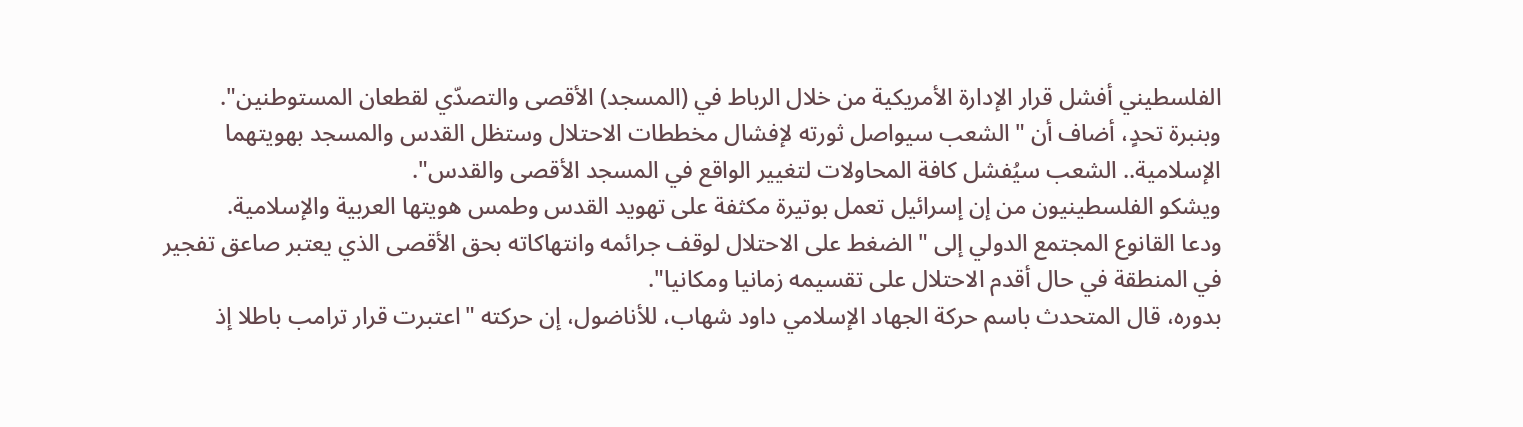الفلسطيني أفشل قرار الإدارة الأمريكية من خلال الرباط في (المسجد) الأقصى والتصدّي لقطعان المستوطنين".
وبنبرة تحدٍ، أضاف أن "الشعب سيواصل ثورته لإفشال مخططات الاحتلال وستظل القدس والمسجد بهويتهما الإسلامية.. الشعب سيُفشل كافة المحاولات لتغيير الواقع في المسجد الأقصى والقدس".
ويشكو الفلسطينيون من إن إسرائيل تعمل بوتيرة مكثفة على تهويد القدس وطمس هويتها العربية والإسلامية.
ودعا القانوع المجتمع الدولي إلى "الضغط على الاحتلال لوقف جرائمه وانتهاكاته بحق الأقصى الذي يعتبر صاعق تفجير في المنطقة في حال أقدم الاحتلال على تقسيمه زمانيا ومكانيا".
بدوره، قال المتحدث باسم حركة الجهاد الإسلامي داود شهاب، للأناضول، إن حركته "اعتبرت قرار ترامب باطلا إذ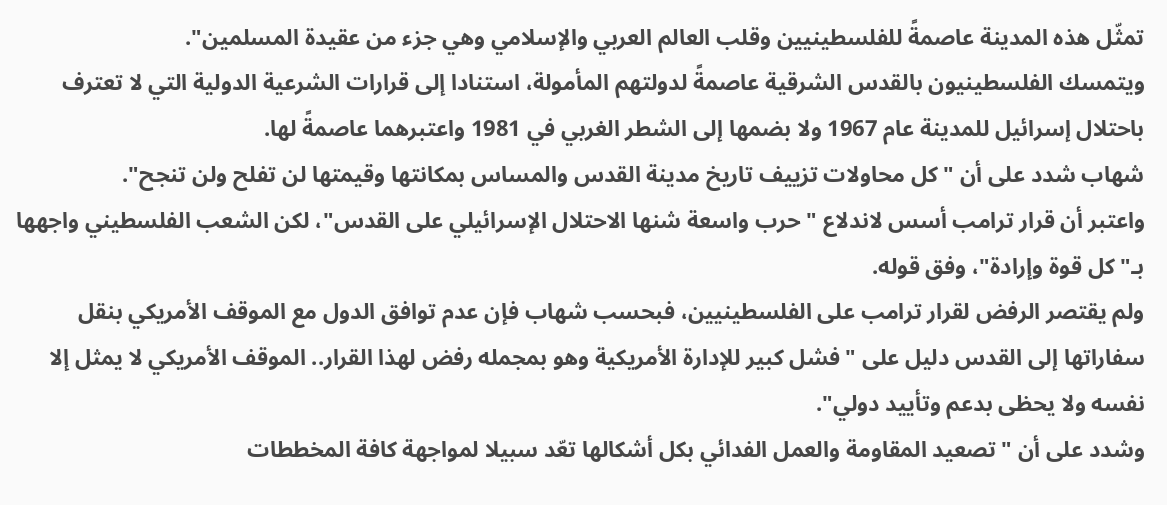تمثّل هذه المدينة عاصمةً للفلسطينيين وقلب العالم العربي والإسلامي وهي جزء من عقيدة المسلمين".
ويتمسك الفلسطينيون بالقدس الشرقية عاصمةً لدولتهم المأمولة، استنادا إلى قرارات الشرعية الدولية التي لا تعترف باحتلال إسرائيل للمدينة عام 1967 ولا بضمها إلى الشطر الغربي في 1981 واعتبرهما عاصمةً لها.
شهاب شدد على أن "كل محاولات تزييف تاريخ مدينة القدس والمساس بمكانتها وقيمتها لن تفلح ولن تنجح".
واعتبر أن قرار ترامب أسس لاندلاع "حرب واسعة شنها الاحتلال الإسرائيلي على القدس"، لكن الشعب الفلسطيني واجهها بـ"كل قوة وإرادة"، وفق قوله.
ولم يقتصر الرفض لقرار ترامب على الفلسطينيين، فبحسب شهاب فإن عدم توافق الدول مع الموقف الأمريكي بنقل سفاراتها إلى القدس دليل على "فشل كبير للإدارة الأمريكية وهو بمجمله رفض لهذا القرار.. الموقف الأمريكي لا يمثل إلا نفسه ولا يحظى بدعم وتأييد دولي".
وشدد على أن "تصعيد المقاومة والعمل الفدائي بكل أشكالها تعّد سبيلا لمواجهة كافة المخططات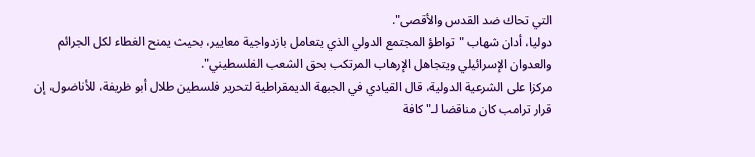التي تحاك ضد القدس والأقصى".
دوليا، أدان شهاب "تواطؤ المجتمع الدولي الذي يتعامل بازدواجية معايير، بحيث يمنح الغطاء لكل الجرائم والعدوان الإسرائيلي ويتجاهل الإرهاب المرتكب بحق الشعب الفلسطيني".
مركزا على الشرعية الدولية، قال القيادي في الجبهة الديمقراطية لتحرير فلسطين طلال أبو ظريفة، للأناضول، إن قرار ترامب كان مناقضا لـ"كافة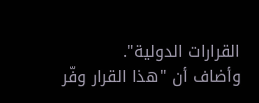القرارات الدولية".
وأضاف أن "هذا القرار وفّر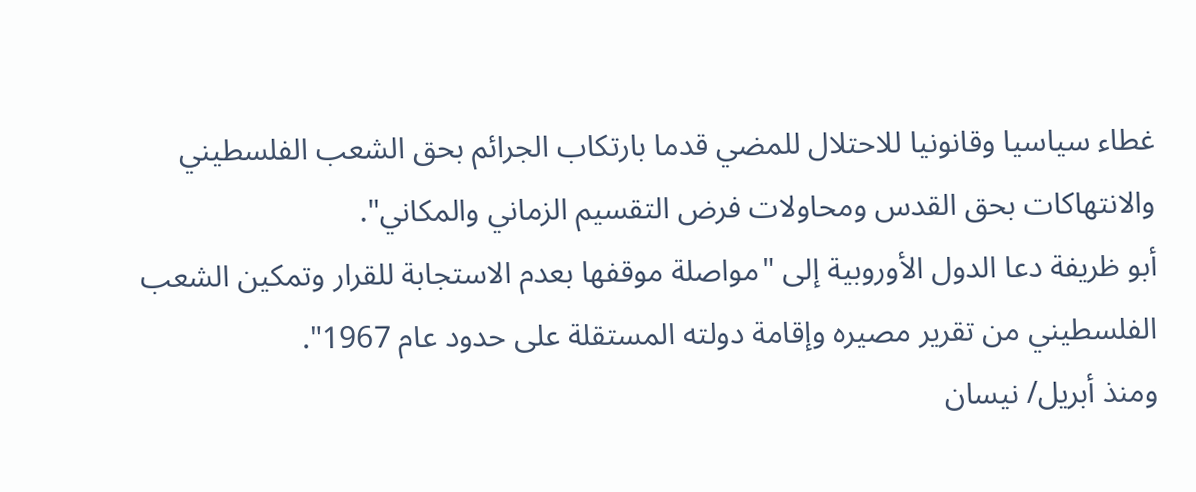غطاء سياسيا وقانونيا للاحتلال للمضي قدما بارتكاب الجرائم بحق الشعب الفلسطيني والانتهاكات بحق القدس ومحاولات فرض التقسيم الزماني والمكاني".
أبو ظريفة دعا الدول الأوروبية إلى "مواصلة موقفها بعدم الاستجابة للقرار وتمكين الشعب الفلسطيني من تقرير مصيره وإقامة دولته المستقلة على حدود عام 1967".
ومنذ أبريل/ نيسان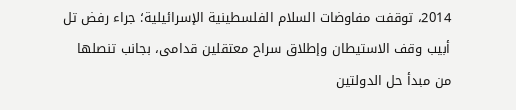2014، توقفت مفاوضات السلام الفلسطينية الإسرائيلية؛ جراء رفض تل أبيب وقف الاستيطان وإطلاق سراح معتقلين قدامى، بجانب تنصلها من مبدأ حل الدولتين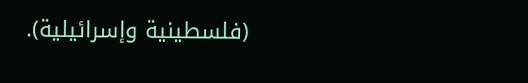(فلسطينية وإسرائيلية).